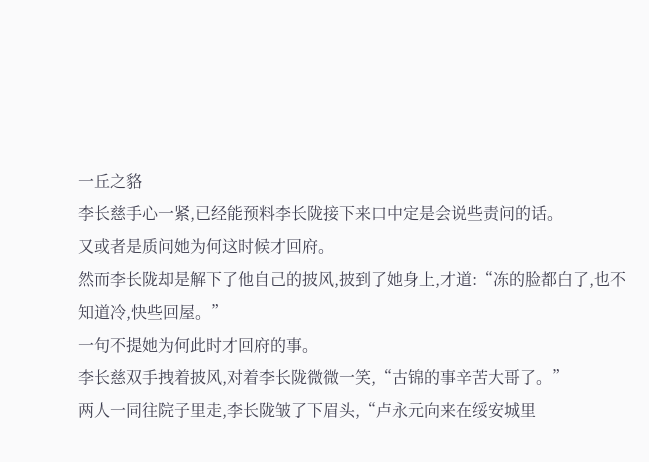一丘之貉
李长慈手心一紧,已经能预料李长陇接下来口中定是会说些责问的话。
又或者是质问她为何这时候才回府。
然而李长陇却是解下了他自己的披风,披到了她身上,才道:“冻的脸都白了,也不知道冷,快些回屋。”
一句不提她为何此时才回府的事。
李长慈双手拽着披风,对着李长陇微微一笑,“古锦的事辛苦大哥了。”
两人一同往院子里走,李长陇皱了下眉头,“卢永元向来在绥安城里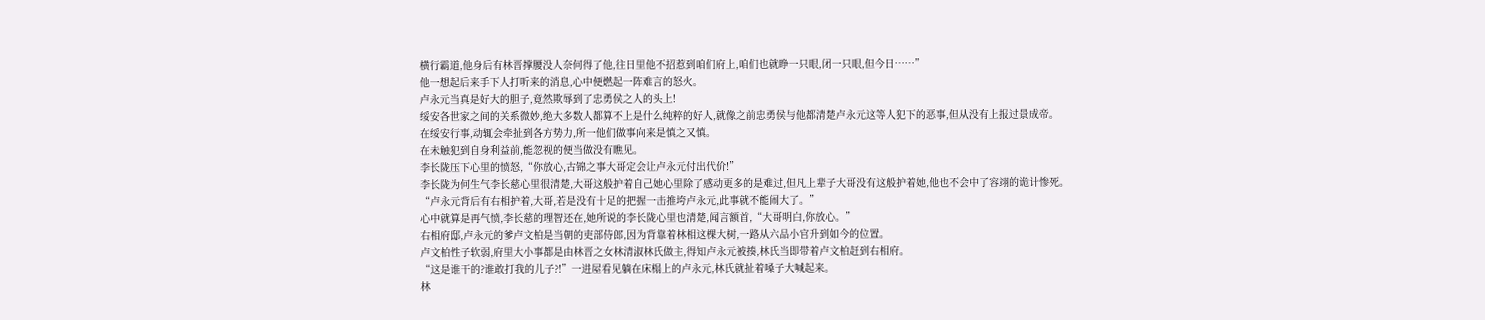横行霸道,他身后有林晋撑腰没人奈何得了他,往日里他不招惹到咱们府上,咱们也就睁一只眼,闭一只眼,但今日……”
他一想起后来手下人打听来的消息,心中便燃起一阵难言的怒火。
卢永元当真是好大的胆子,竟然欺辱到了忠勇侯之人的头上!
绥安各世家之间的关系微妙,绝大多数人都算不上是什么纯粹的好人,就像之前忠勇侯与他都清楚卢永元这等人犯下的恶事,但从没有上报过景成帝。
在绥安行事,动辄会牵扯到各方势力,所一他们做事向来是慎之又慎。
在未触犯到自身利益前,能忽视的便当做没有瞧见。
李长陇压下心里的愤怒,“你放心,古锦之事大哥定会让卢永元付出代价!”
李长陇为何生气李长慈心里很清楚,大哥这般护着自己她心里除了感动更多的是难过,但凡上辈子大哥没有这般护着她,他也不会中了容翊的诡计惨死。
“卢永元背后有右相护着,大哥,若是没有十足的把握一击推垮卢永元,此事就不能闹大了。”
心中就算是再气愤,李长慈的理智还在,她所说的李长陇心里也清楚,闻言额首,“大哥明白,你放心。”
右相府邸,卢永元的爹卢文柏是当朝的吏部侍郎,因为背靠着林相这棵大树,一路从六品小官升到如今的位置。
卢文柏性子软弱,府里大小事都是由林晋之女林清淑林氏做主,得知卢永元被揍,林氏当即带着卢文柏赶到右相府。
“这是谁干的?谁敢打我的儿子?!”一进屋看见躺在床榻上的卢永元,林氏就扯着嗓子大喊起来。
林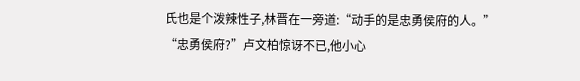氏也是个泼辣性子,林晋在一旁道:“动手的是忠勇侯府的人。”
“忠勇侯府?”卢文柏惊讶不已,他小心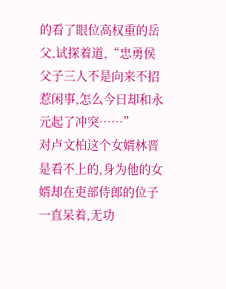的看了眼位高权重的岳父,试探着道,“忠勇侯父子三人不是向来不招惹闲事,怎么今日却和永元起了冲突……”
对卢文柏这个女婿林晋是看不上的,身为他的女婿却在吏部侍郎的位子一直呆着,无功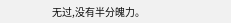无过,没有半分魄力。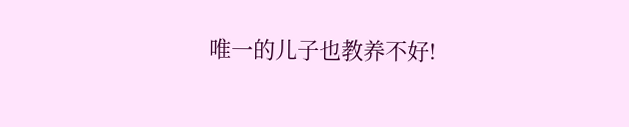唯一的儿子也教养不好!